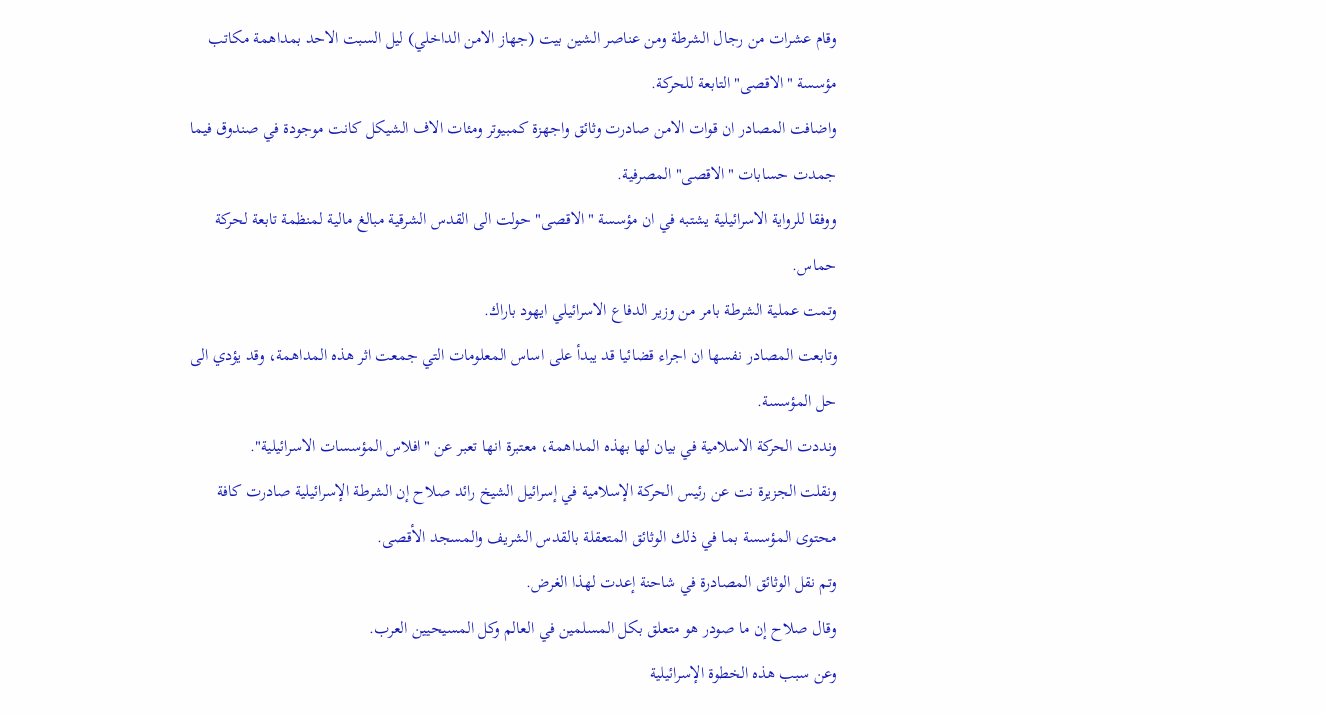وقام عشرات من رجال الشرطة ومن عناصر الشين بيت (جهاز الامن الداخلي) ليل السبت الاحد بمداهمة مكاتب مؤسسة "الاقصى" التابعة للحركة.
واضافت المصادر ان قوات الامن صادرت وثائق واجهزة كمبيوتر ومئات الاف الشيكل كانت موجودة في صندوق فيما جمدت حسابات "الاقصى" المصرفية.
ووفقا للرواية الاسرائيلية يشتبه في ان مؤسسة "الاقصى" حولت الى القدس الشرقية مبالغ مالية لمنظمة تابعة لحركة حماس.
وتمت عملية الشرطة بامر من وزير الدفاع الاسرائيلي ايهود باراك.
وتابعت المصادر نفسها ان اجراء قضائيا قد يبدأ على اساس المعلومات التي جمعت اثر هذه المداهمة، وقد يؤدي الى حل المؤسسة.
ونددت الحركة الاسلامية في بيان لها بهذه المداهمة، معتبرة انها تعبر عن "افلاس المؤسسات الاسرائيلية".
ونقلت الجزيرة نت عن رئيس الحركة الإسلامية في إسرائيل الشيخ رائد صلاح إن الشرطة الإسرائيلية صادرت كافة محتوى المؤسسة بما في ذلك الوثائق المتعقلة بالقدس الشريف والمسجد الأقصى.
وتم نقل الوثائق المصادرة في شاحنة إعدت لهذا الغرض.
وقال صلاح إن ما صودر هو متعلق بكل المسلمين في العالم وكل المسيحيين العرب.
وعن سبب هذه الخطوة الإسرائيلية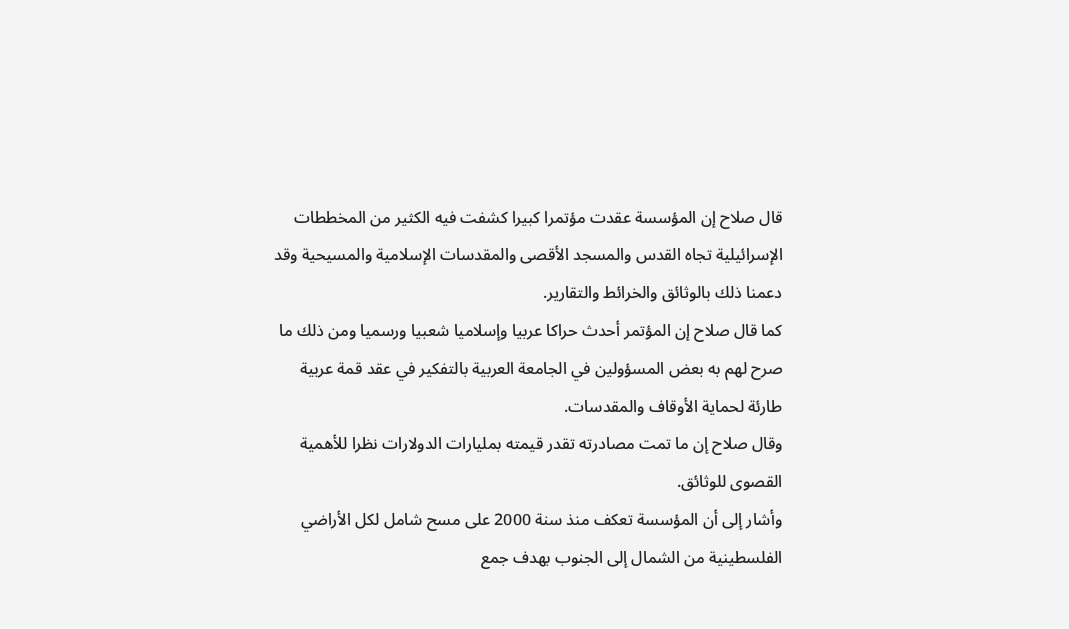قال صلاح إن المؤسسة عقدت مؤتمرا كبيرا كشفت فيه الكثير من المخططات الإسرائيلية تجاه القدس والمسجد الأقصى والمقدسات الإسلامية والمسيحية وقد دعمنا ذلك بالوثائق والخرائط والتقارير.
كما قال صلاح إن المؤتمر أحدث حراكا عربيا وإسلاميا شعبيا ورسميا ومن ذلك ما صرح لهم به بعض المسؤولين في الجامعة العربية بالتفكير في عقد قمة عربية طارئة لحماية الأوقاف والمقدسات.
وقال صلاح إن ما تمت مصادرته تقدر قيمته بمليارات الدولارات نظرا للأهمية القصوى للوثائق.
وأشار إلى أن المؤسسة تعكف منذ سنة 2000 على مسح شامل لكل الأراضي الفلسطينية من الشمال إلى الجنوب بهدف جمع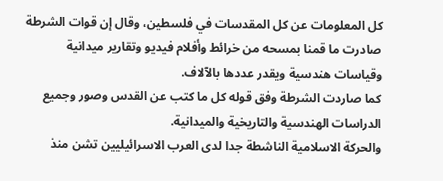كل المعلومات عن كل المقدسات في فلسطين، وقال إن قوات الشرطة صادرت ما قمنا بمسحه من خرائط وأفلام فيديو وتقارير ميدانية وقياسات هندسية ويقدر عددها بالآلاف.
كما صاردت الشرطة وفق قوله كل ما كتب عن القدس وصور وجميع الدراسات الهندسية والتاريخية والميدانية.
والحركة الاسلامية الناشطة جدا لدى العرب الاسرائيليين تشن منذ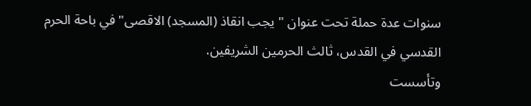سنوات عدة حملة تحت عنوان "يجب انقاذ (المسجد) الاقصى" في باحة الحرم القدسي في القدس، ثالث الحرمين الشريفين.
وتأسست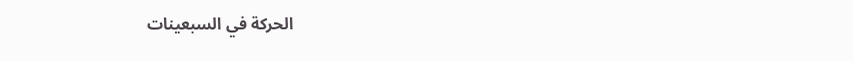الحركة في السبعينات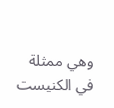وهي ممثلة في الكنيست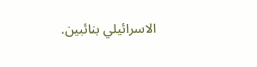الاسرائيلي بنائبين.